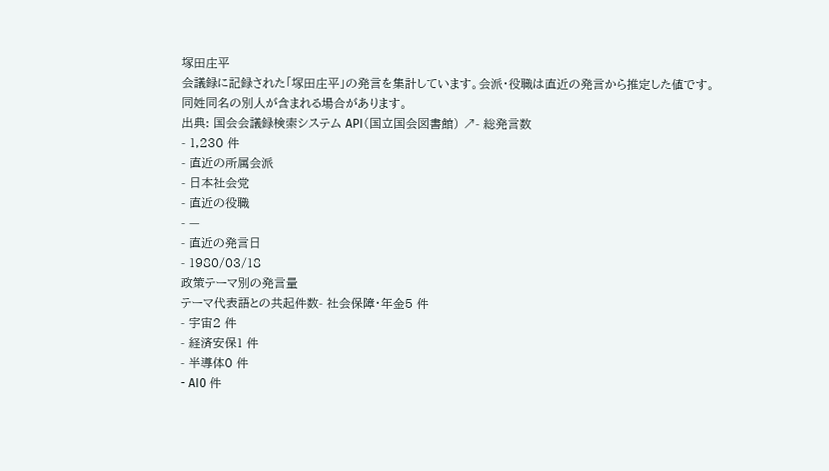塚田庄平
会議録に記録された「塚田庄平」の発言を集計しています。会派・役職は直近の発言から推定した値です。同姓同名の別人が含まれる場合があります。
出典: 国会会議録検索システム API(国立国会図書館) ↗- 総発言数
- 1,230 件
- 直近の所属会派
- 日本社会党
- 直近の役職
- —
- 直近の発言日
- 1980/03/18
政策テーマ別の発言量
テーマ代表語との共起件数- 社会保障・年金5 件
- 宇宙2 件
- 経済安保1 件
- 半導体0 件
- AI0 件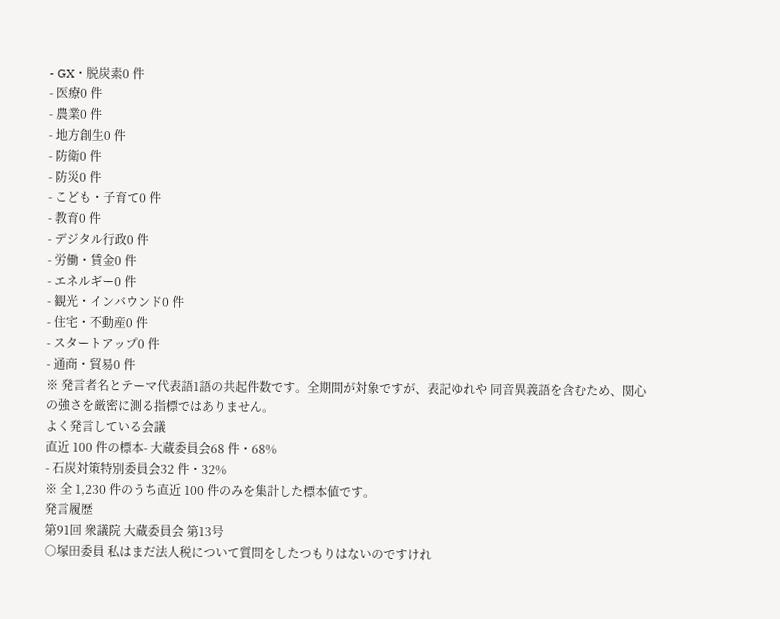- GX・脱炭素0 件
- 医療0 件
- 農業0 件
- 地方創生0 件
- 防衛0 件
- 防災0 件
- こども・子育て0 件
- 教育0 件
- デジタル行政0 件
- 労働・賃金0 件
- エネルギー0 件
- 観光・インバウンド0 件
- 住宅・不動産0 件
- スタートアップ0 件
- 通商・貿易0 件
※ 発言者名とテーマ代表語1語の共起件数です。全期間が対象ですが、表記ゆれや 同音異義語を含むため、関心の強さを厳密に測る指標ではありません。
よく発言している会議
直近 100 件の標本- 大蔵委員会68 件・68%
- 石炭対策特別委員会32 件・32%
※ 全 1,230 件のうち直近 100 件のみを集計した標本値です。
発言履歴
第91回 衆議院 大蔵委員会 第13号
○塚田委員 私はまだ法人税について質問をしたつもりはないのですけれ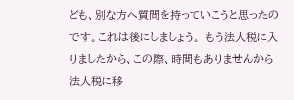ども、別な方へ質問を持っていこうと思ったのです。これは後にしましょう。 もう法人税に入りましたから、この際、時間もありませんから法人税に移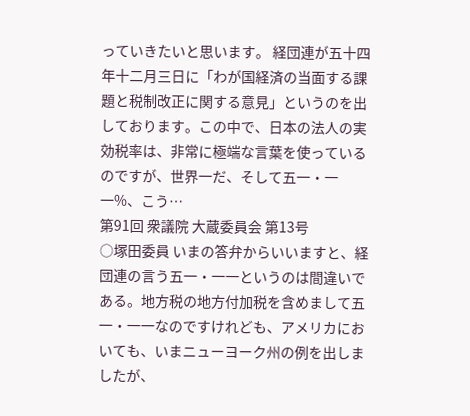っていきたいと思います。 経団連が五十四年十二月三日に「わが国経済の当面する課題と税制改正に関する意見」というのを出しております。この中で、日本の法人の実効税率は、非常に極端な言葉を使っているのですが、世界一だ、そして五一・一一%、こう…
第91回 衆議院 大蔵委員会 第13号
○塚田委員 いまの答弁からいいますと、経団連の言う五一・一一というのは間違いである。地方税の地方付加税を含めまして五一・一一なのですけれども、アメリカにおいても、いまニューヨーク州の例を出しましたが、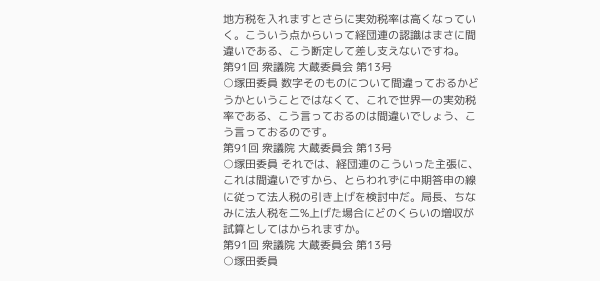地方税を入れますとさらに実効税率は高くなっていく。こういう点からいって経団連の認識はまさに間違いである、こう断定して差し支えないですね。
第91回 衆議院 大蔵委員会 第13号
○塚田委員 数字そのものについて間違っておるかどうかということではなくて、これで世界一の実効税率である、こう言っておるのは間違いでしょう、こう言っておるのです。
第91回 衆議院 大蔵委員会 第13号
○塚田委員 それでは、経団連のこういった主張に、これは間違いですから、とらわれずに中期答申の線に従って法人税の引き上げを検討中だ。局長、ちなみに法人税を二%上げた場合にどのくらいの増収が試算としてはかられますか。
第91回 衆議院 大蔵委員会 第13号
○塚田委員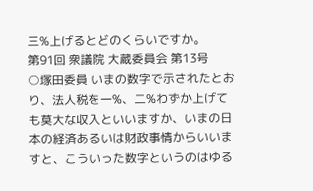三%上げるとどのくらいですか。
第91回 衆議院 大蔵委員会 第13号
○塚田委員 いまの数字で示されたとおり、法人税を一%、二%わずか上げても莫大な収入といいますか、いまの日本の経済あるいは財政事情からいいますと、こういった数字というのはゆる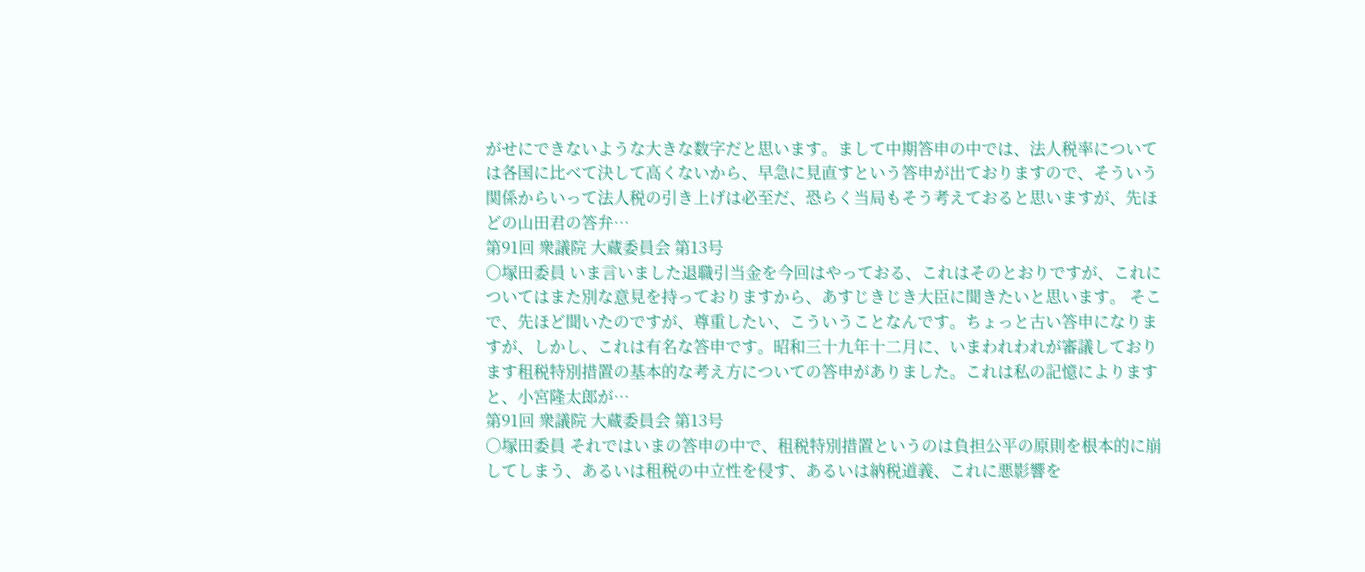がせにできないような大きな数字だと思います。まして中期答申の中では、法人税率については各国に比べて決して高くないから、早急に見直すという答申が出ておりますので、そういう関係からいって法人税の引き上げは必至だ、恐らく当局もそう考えておると思いますが、先ほどの山田君の答弁…
第91回 衆議院 大蔵委員会 第13号
○塚田委員 いま言いました退職引当金を今回はやっておる、これはそのとおりですが、これについてはまた別な意見を持っておりますから、あすじきじき大臣に聞きたいと思います。 そこで、先ほど聞いたのですが、尊重したい、こういうことなんです。ちょっと古い答申になりますが、しかし、これは有名な答申です。昭和三十九年十二月に、いまわれわれが審議しております租税特別措置の基本的な考え方についての答申がありました。これは私の記憶によりますと、小宮隆太郎が…
第91回 衆議院 大蔵委員会 第13号
○塚田委員 それではいまの答申の中で、租税特別措置というのは負担公平の原則を根本的に崩してしまう、あるいは租税の中立性を侵す、あるいは納税道義、これに悪影響を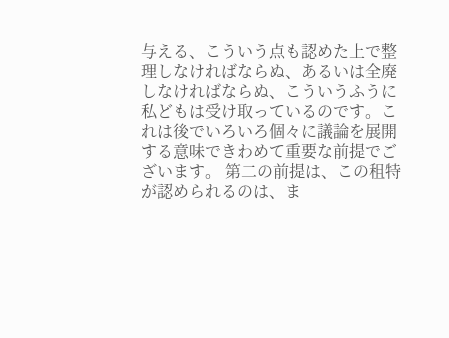与える、こういう点も認めた上で整理しなければならぬ、あるいは全廃しなければならぬ、こういうふうに私どもは受け取っているのです。これは後でいろいろ個々に議論を展開する意味できわめて重要な前提でございます。 第二の前提は、この租特が認められるのは、ま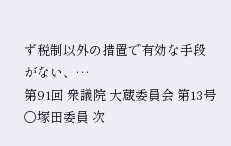ず税制以外の措置で有効な手段がない、…
第91回 衆議院 大蔵委員会 第13号
○塚田委員 次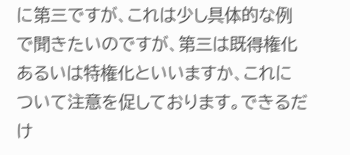に第三ですが、これは少し具体的な例で聞きたいのですが、第三は既得権化あるいは特権化といいますか、これについて注意を促しております。できるだけ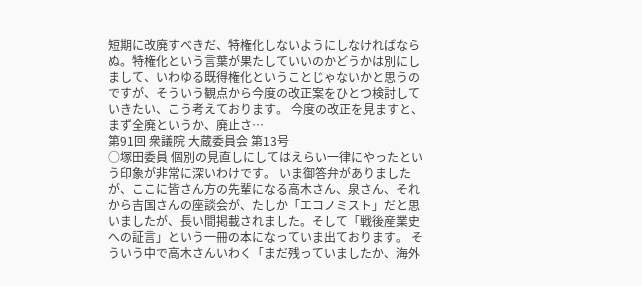短期に改廃すべきだ、特権化しないようにしなければならぬ。特権化という言葉が果たしていいのかどうかは別にしまして、いわゆる既得権化ということじゃないかと思うのですが、そういう観点から今度の改正案をひとつ検討していきたい、こう考えております。 今度の改正を見ますと、まず全廃というか、廃止さ…
第91回 衆議院 大蔵委員会 第13号
○塚田委員 個別の見直しにしてはえらい一律にやったという印象が非常に深いわけです。 いま御答弁がありましたが、ここに皆さん方の先輩になる高木さん、泉さん、それから吉国さんの座談会が、たしか「エコノミスト」だと思いましたが、長い間掲載されました。そして「戦後産業史への証言」という一冊の本になっていま出ております。 そういう中で高木さんいわく「まだ残っていましたか、海外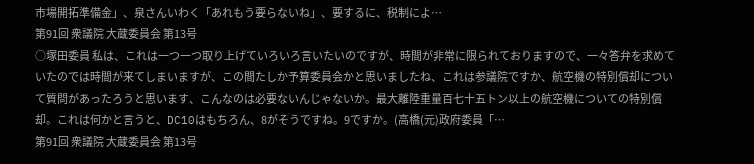市場開拓準備金」、泉さんいわく「あれもう要らないね」、要するに、税制によ…
第91回 衆議院 大蔵委員会 第13号
○塚田委員 私は、これは一つ一つ取り上げていろいろ言いたいのですが、時間が非常に限られておりますので、一々答弁を求めていたのでは時間が来てしまいますが、この間たしか予算委員会かと思いましたね、これは参議院ですか、航空機の特別償却について質問があったろうと思います、こんなのは必要ないんじゃないか。最大離陸重量百七十五トン以上の航空機についての特別償却。これは何かと言うと、DC10はもちろん、8がそうですね。9ですか。(高橋(元)政府委員「…
第91回 衆議院 大蔵委員会 第13号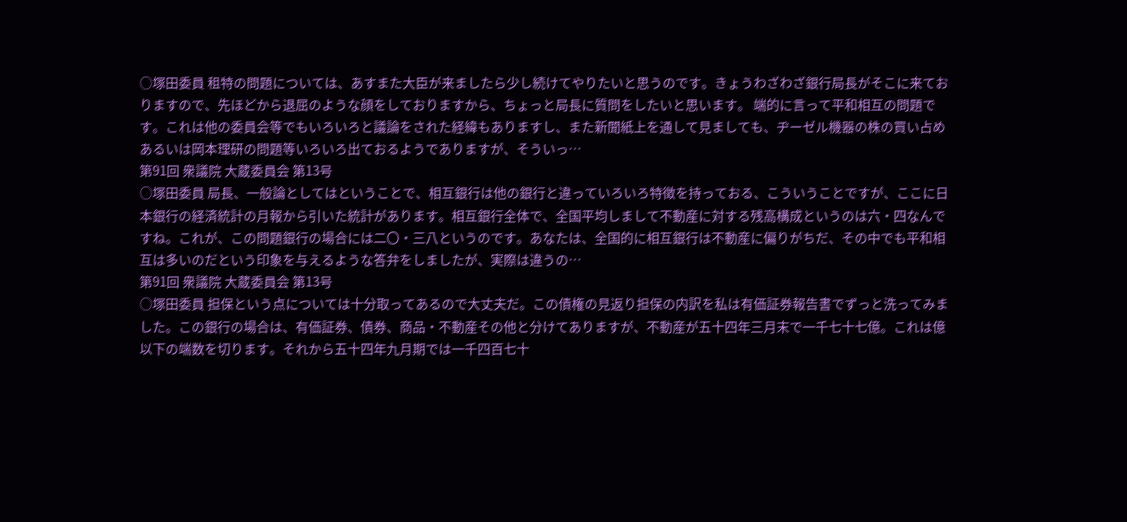○塚田委員 租特の問題については、あすまた大臣が来ましたら少し続けてやりたいと思うのです。きょうわざわざ銀行局長がそこに来ておりますので、先ほどから退屈のような顔をしておりますから、ちょっと局長に質問をしたいと思います。 端的に言って平和相互の問題です。これは他の委員会等でもいろいろと議論をされた経緯もありますし、また新聞紙上を通して見ましても、ヂーゼル機器の株の買い占めあるいは岡本理研の問題等いろいろ出ておるようでありますが、そういっ…
第91回 衆議院 大蔵委員会 第13号
○塚田委員 局長、一般論としてはということで、相互銀行は他の銀行と違っていろいろ特徴を持っておる、こういうことですが、ここに日本銀行の経済統計の月報から引いた統計があります。相互銀行全体で、全国平均しまして不動産に対する残高構成というのは六・四なんですね。これが、この問題銀行の場合には二〇・三八というのです。あなたは、全国的に相互銀行は不動産に偏りがちだ、その中でも平和相互は多いのだという印象を与えるような答弁をしましたが、実際は違うの…
第91回 衆議院 大蔵委員会 第13号
○塚田委員 担保という点については十分取ってあるので大丈夫だ。この債権の見返り担保の内訳を私は有価証券報告書でずっと洗ってみました。この銀行の場合は、有価証券、債券、商品・不動産その他と分けてありますが、不動産が五十四年三月末で一千七十七億。これは億以下の端数を切ります。それから五十四年九月期では一千四百七十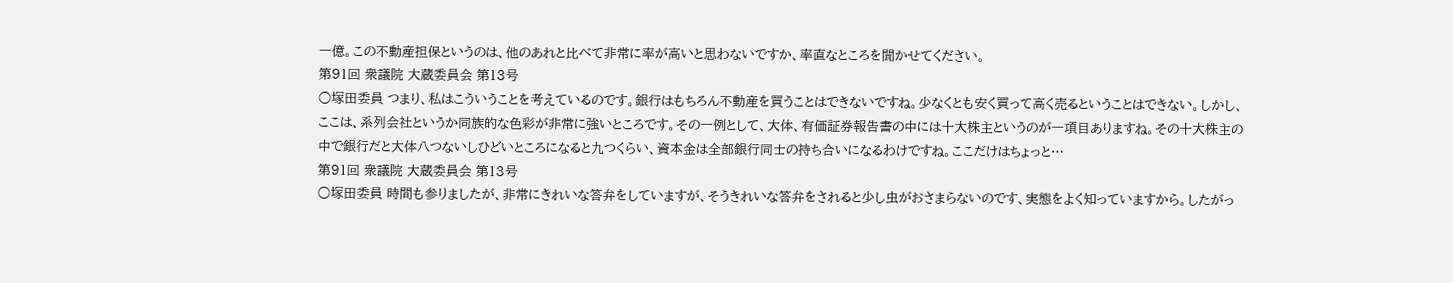一億。この不動産担保というのは、他のあれと比べて非常に率が高いと思わないですか、率直なところを聞かせてください。
第91回 衆議院 大蔵委員会 第13号
○塚田委員 つまり、私はこういうことを考えているのです。銀行はもちろん不動産を買うことはできないですね。少なくとも安く買って高く売るということはできない。しかし、ここは、系列会社というか同族的な色彩が非常に強いところです。その一例として、大体、有価証券報告書の中には十大株主というのが一項目ありますね。その十大株主の中で銀行だと大体八つないしひどいところになると九つくらい、資本金は全部銀行同士の持ち合いになるわけですね。ここだけはちょっと…
第91回 衆議院 大蔵委員会 第13号
○塚田委員 時間も参りましたが、非常にきれいな答弁をしていますが、そうきれいな答弁をされると少し虫がおさまらないのです、実態をよく知っていますから。したがっ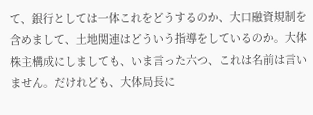て、銀行としては一体これをどうするのか、大口融資規制を含めまして、土地関連はどういう指導をしているのか。大体株主構成にしましても、いま言った六つ、これは名前は言いません。だけれども、大体局長に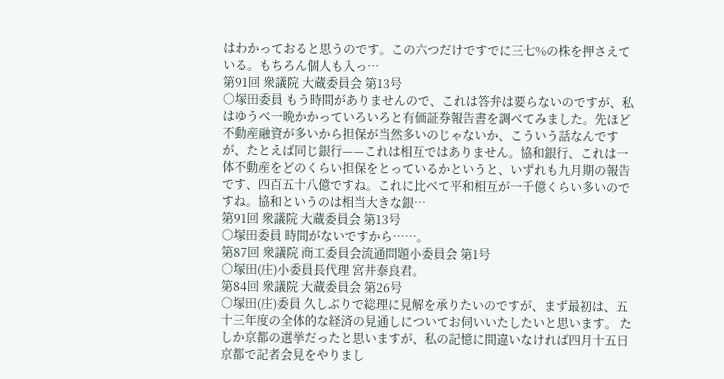はわかっておると思うのです。この六つだけですでに三七%の株を押さえている。もちろん個人も入っ…
第91回 衆議院 大蔵委員会 第13号
○塚田委員 もう時間がありませんので、これは答弁は要らないのですが、私はゆうべ一晩かかっていろいろと有価証券報告書を調べてみました。先ほど不動産融資が多いから担保が当然多いのじゃないか、こういう話なんですが、たとえば同じ銀行——これは相互ではありません。協和銀行、これは一体不動産をどのくらい担保をとっているかというと、いずれも九月期の報告です、四百五十八億ですね。これに比べて平和相互が一千億くらい多いのですね。協和というのは相当大きな銀…
第91回 衆議院 大蔵委員会 第13号
○塚田委員 時間がないですから……。
第87回 衆議院 商工委員会流通問題小委員会 第1号
○塚田(庄)小委員長代理 宮井泰良君。
第84回 衆議院 大蔵委員会 第26号
○塚田(庄)委員 久しぶりで総理に見解を承りたいのですが、まず最初は、五十三年度の全体的な経済の見通しについてお伺いいたしたいと思います。 たしか京都の選挙だったと思いますが、私の記憶に間違いなければ四月十五日京都で記者会見をやりまし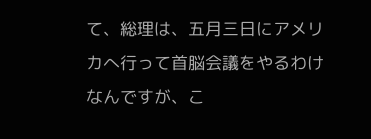て、総理は、五月三日にアメリカへ行って首脳会議をやるわけなんですが、こ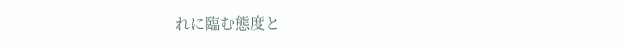れに臨む態度と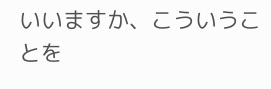いいますか、こういうことを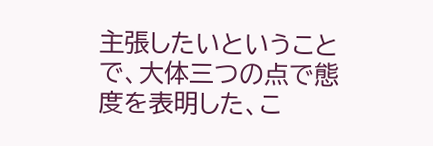主張したいということで、大体三つの点で態度を表明した、こ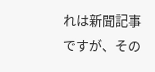れは新聞記事ですが、その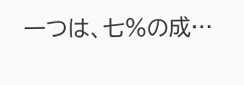一つは、七%の成…